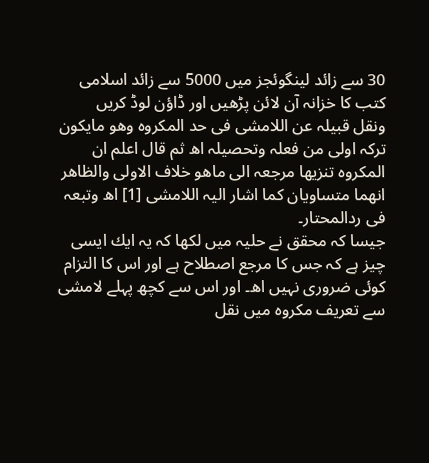30 سے زائد لینگوئجز میں 5000 سے زائد اسلامی کتب کا خزانہ آن لائن پڑھیں اور ڈاؤن لوڈ کریں
ونقل قبیلہ عن اللامشی فی حد المکروہ وھو مایکون ترکہ اولی من فعلہ وتحصیلہ اھ ثم قال اعلم ان المکروہ تنزیھا مرجعہ الی ماھو خلاف الاولی والظاھر انھما متساویان کما اشار الیہ اللامشی [1] اھ وتبعہ فی ردالمحتار۔
جیسا کہ محقق نے حلیہ میں لکھا کہ یہ ایك ایسی چیز ہے کہ جس کا مرجع اصطلاح ہے اور اس کا التزام کوئی ضروری نہیں اھ۔ اور اس سے کچھ پہلے لامشی سے تعریف مکروہ میں نقل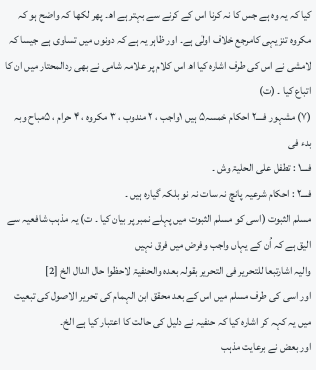کیا کہ یہ وہ ہے جس کا نہ کرنا اس کے کرنے سے بہتر ہے اھ۔ پھر لکھا کہ واضح ہو کہ مکروہ تنزیہی کامرجع خلاف اولٰی ہے۔ اور ظاہر یہ ہے کہ دونوں میں تساوی ہے جیسا کہ لامشی نے اس کی طرف اشارہ کیا اھ اس کلام پر علامہ شامی نے بھی ردالمحتار میں ان کا اتباع کیا ۔ (ت)
(٧) مشہور فــــ۲ احکام خمسہ۵ ہیں ۱واجب ، ۲ مندوب ، ۳ مکروہ ، ۴ حرام ، ۵مباح وبہ بدء فی
فــــ۱ : تطفل علی الحلیۃ وش ۔
فــــ۲ : احکام شرعیہ پانچ نہ سات نہ نو بلکہ گیارہ ہیں ۔
مسلم الثبوت (اسی کو مسلم الثبوت میں پہلے نمبر پر بیان کیا ۔ ت) یہ مذہب شافعیہ سے الیق ہے کہ اُن کے یہاں واجب وفرض میں فرق نہیں
والیہ اشارتبعا للتحریر فی التحریر بقولہ بعدہ والحنفیۃ لاحظوا حال الدال الخ [2]
اور اسی کی طرف مسلم میں اس کے بعد محقق ابن الہمام کی تحریر الاصول کی تبعیت میں یہ کہہ کر اشارہ کیا کہ حنفیہ نے دلیل کی حالت کا اعتبار کیا ہے الخ۔
اور بعض نے برعایت مذہب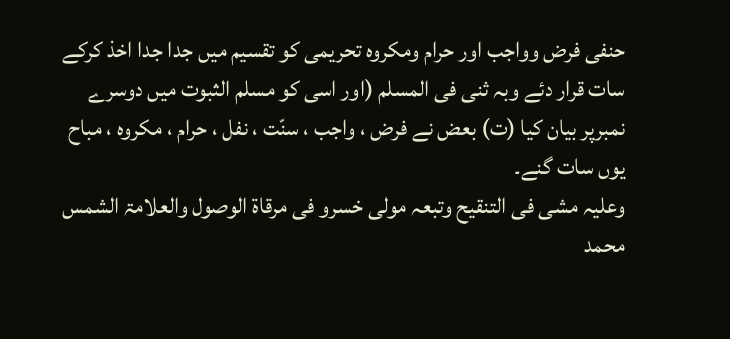حنفی فرض وواجب اور حرام ومکروہ تحریمی کو تقسیم میں جدا جدا اخذ کرکے سات قرار دئے وبہ ثنی فی المسلم (اور اسی کو مسلم الثبوت میں دوسرے نمبرپر بیان کیا (ت) بعض نے فرض ، واجب ، سنّت ، نفل ، حرام ، مکروہ ، مباح یوں سات گنے۔
وعلیہ مشی فی التنقیح وتبعہ مولی خسرو فی مرقاۃ الوصول والعلامۃ الشمس محمد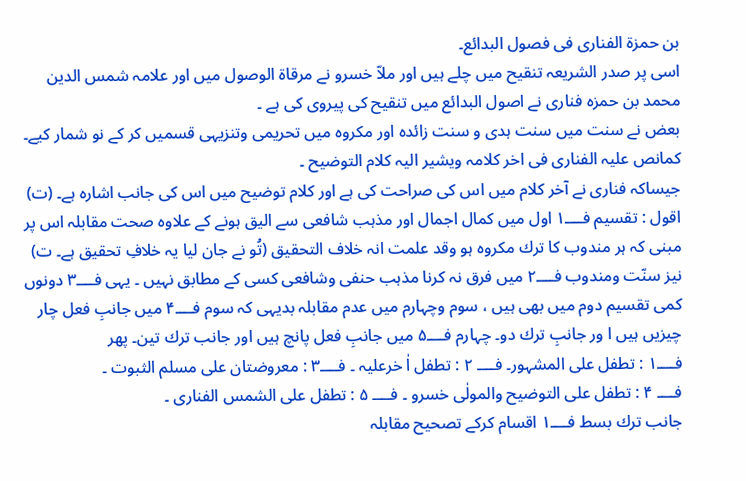بن حمزۃ الفناری فی فصول البدائع۔
اسی پر صدر الشریعہ تنقیح میں چلے ہیں اور ملاّ خسرو نے مرقاۃ الوصول میں اور علامہ شمس الدین محمد بن حمزہ فناری نے اصول البدائع میں تنقیح کی پیروی کی ہے ۔
بعض نے سنت میں سنت ہدی و سنت زائدہ اور مکروہ میں تحریمی وتنزیہی قسمیں کر کے نو شمار کیے۔
کمانص علیہ الفناری فی اخر کلامہ ویشیر الیہ کلام التوضیح ۔
جیساکہ فناری نے آخر کلام میں اس کی صراحت کی ہے اور کلام توضیح میں اس کی جانب اشارہ ہے۔ (ت)
اقول : تقسیم فــــ۱ اول میں کمال اجمال اور مذہب شافعی سے الیق ہونے کے علاوہ صحت مقابلہ اس پر مبنی کہ ہر مندوب کا ترك مکروہ ہو وقد علمت انہ خلاف التحقیق (تُو نے جان لیا یہ خلافِ تحقیق ہے۔ ت) نیز سنّت ومندوب فــــ۲ میں فرق نہ کرنا مذہب حنفی وشافعی کسی کے مطابق نہیں ۔ یہی فــــ۳ دونوں کمی تقسیم دوم میں بھی ہیں ، سوم وچہارم میں عدم مقابلہ بدیہی کہ سوم فــــ۴ میں جانبِ فعل چار چیزیں ہیں ا ور جانبِ ترك دو۔ چہارم فــــ۵ میں جانبِ فعل پانچ ہیں اور جانب ترك تین۔ پھر
فــــ۱ : تطفل علی المشہور۔ فــــ ۲ : تطفل اٰ خرعلیہ ۔ فــــ۳ : معروضتان علی مسلم الثبوت ۔
فــــ ۴ : تطفل علی التوضیح والمولٰی خسرو ۔ فــــ ۵ : تطفل علی الشمس الفناری ۔
جانب ترك بسط فــــ۱ اقسام کرکے تصحیح مقابلہ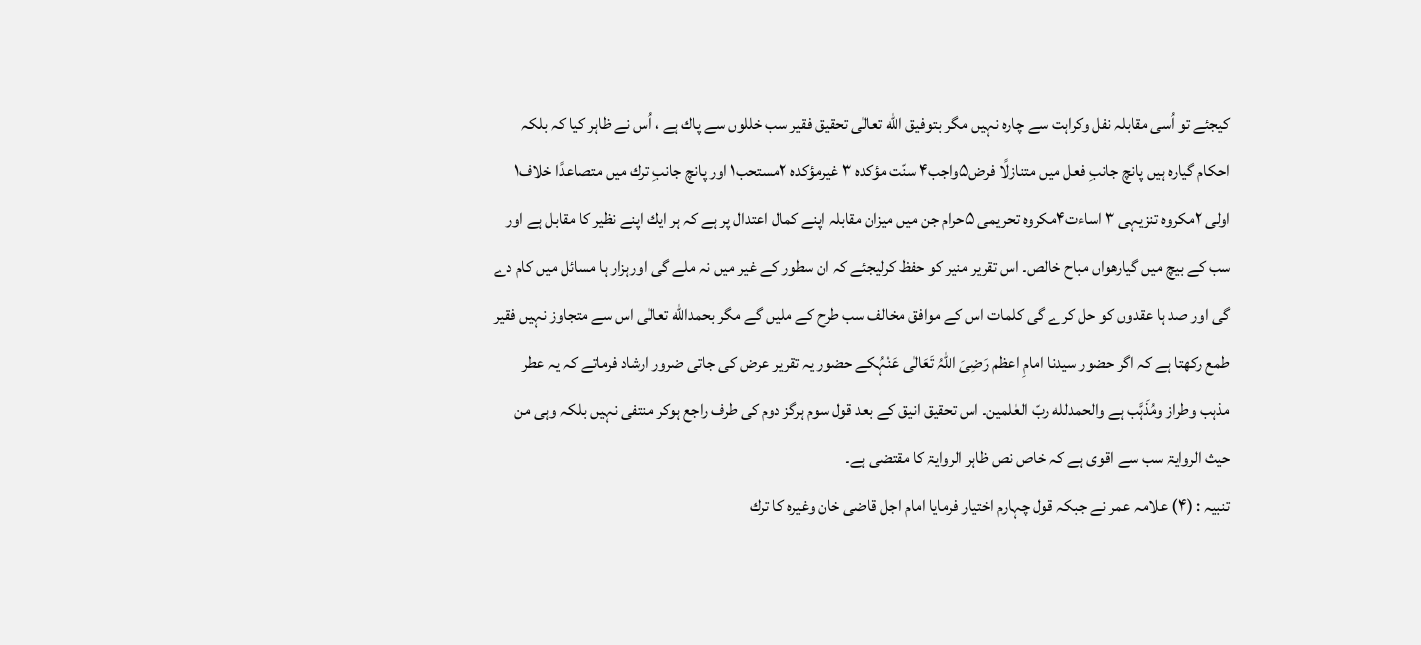کیجئے تو اُسی مقابلہ نفل وکراہت سے چارہ نہیں مگر بتوفیق الله تعالٰی تحقیق فقیر سب خللوں سے پاك ہے ، اُس نے ظاہر کیا کہ بلکہ احکام گیارہ ہیں پانچ جانبِ فعل میں متنازلًا فرض۵واجب۴ سنّت مؤکدہ ۳ غیرمؤکدہ ۲مستحب۱ اور پانچ جانبِ ترك میں متصاعدًا خلاف۱ اولی ۲مکروہ تنزیہی ۳ اساءت۴مکروہ تحریمی ۵حرام جن میں میزان مقابلہ اپنے کمال اعتدال پر ہے کہ ہر ایك اپنے نظیر کا مقابل ہے اور سب کے بیچ میں گیارھواں مباح خالص۔ اس تقریر منیر کو حفظ کرلیجئے کہ ان سطور کے غیر میں نہ ملے گی اورہزار ہا مسائل میں کام دے گی اور صد ہا عقدوں کو حل کرے گی کلمات اس کے موافق مخالف سب طرح کے ملیں گے مگر بحمدالله تعالٰی اس سے متجاوز نہیں فقیر طمع رکھتا ہے کہ اگر حضور سیدنا امامِ اعظم رَضِیَ اللہُ تَعَالٰی عَنْہُکے حضور یہ تقریر عرض کی جاتی ضرور ارشاد فرماتے کہ یہ عطر مذہب وطراز ومُذَہَّب ہے والحمدلله ربّ العٰلمین۔ اس تحقیق انیق کے بعد قول سوم ہرگز دوم کی طرف راجع ہوکر منتفی نہیں بلکہ وہی من حیث الروایۃ سب سے اقوی ہے کہ خاص نص ظاہر الروایۃ کا مقتضی ہے۔
تنبیہ : (۴) علامہ عمر نے جبکہ قول چہارم اختیار فرمایا امام اجل قاضی خان وغیرہ کا ترك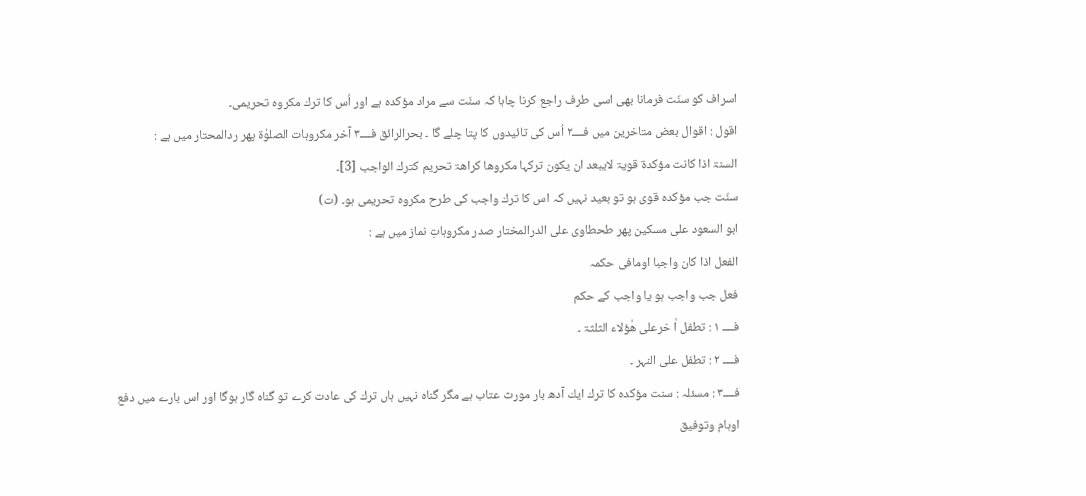اسراف کو سنّت فرمانا بھی اسی طرف راجع کرنا چاہا کہ سنّت سے مراد مؤکدہ ہے اور اُس کا ترك مکروہ تحریمی۔
اقول : اقوال بعض متاخرین میں فــــ۲ اُس کی تائیدوں کا پتا چلے گا ۔ بحرالرائق فــــ۳ آخر مکروہات الصلوٰۃ پھر ردالمحتار میں ہے :
السنۃ اذا کانت مؤکدۃ قویۃ لایبعد ان یکون ترکہا مکروھا کراھۃ تحریم کترك الواجب [3]۔
سنّت جب مؤکدہ قوی ہو تو بعید نہیں کہ اس کا ترك واجب کی طرح مکروہ تحریمی ہو۔ (ت)
ابو السعود علی مسکین پھر طحطاوی علی الدرالمختار صدر مکروہاتِ نماز میں ہے :
الفعل اذا کان واجبا اومافی حکمہ
فعل جب واجب ہو یا واجب کے حکم
فــــ ۱ : تطفل اٰ خرعلی ھٰؤلاء الثلثۃ ۔
فــــ ۲ : تطفل علی النہر ۔
فــــ۳ : مسئلہ : سنت مؤکدہ کا ترك ایك آدھ بار مورث عتاب ہے مگر گناہ نہیں ہاں ترك کی عادت کرے تو گناہ گار ہوگا اور اس بارے میں دفع اوہام وتوفیق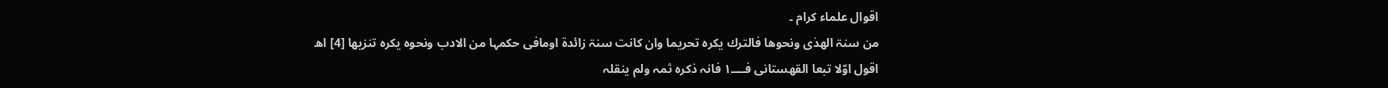اقوال علماء کرام ۔
من سنۃ الھدٰی ونحوھا فالترك یکرہ تحریما وان کانت سنۃ زائدۃ اومافی حکمہا من الادب ونحوہ یکرہ تنزیھا [4] اھ
اقول اوّلا تبعا القھستانی فــــ۱ فانہ ذکرہ ثمہ ولم ینقلہ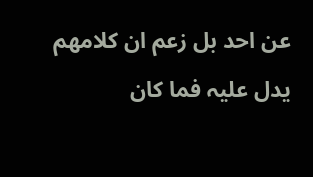عن احد بل زعم ان کلامھم یدل علیہ فما کان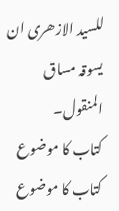للسید الازھری ان یسوقہ مساق المنقول۔
کتاب کا موضوع
کتاب کا موضوع